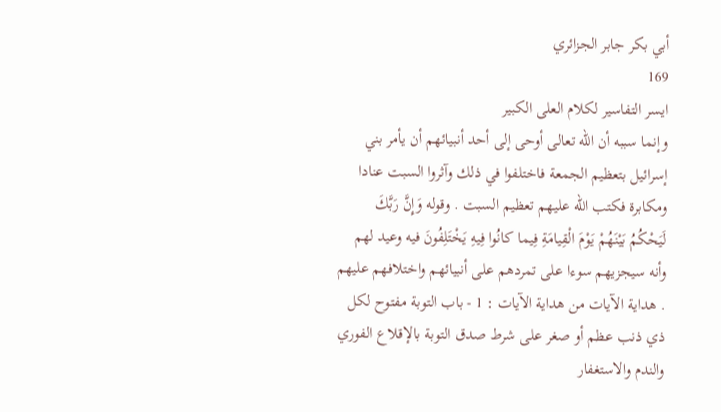أبي بكر جابر الجزائري
169
ايسر التفاسير لكلام العلى الكبير
وإنما سببه أن اللّه تعالى أوحى إلى أحد أنبيائهم أن يأمر بني إسرائيل بتعظيم الجمعة فاختلفوا في ذلك وآثروا السبت عنادا ومكابرة فكتب اللّه عليهم تعظيم السبت . وقوله وَإِنَّ رَبَّكَ لَيَحْكُمُ بَيْنَهُمْ يَوْمَ الْقِيامَةِ فِيما كانُوا فِيهِ يَخْتَلِفُونَ فيه وعيد لهم وأنه سيجزيهم سوءا على تمردهم على أنبيائهم واختلافهم عليهم . هداية الآيات من هداية الآيات : 1 - باب التوبة مفتوح لكل ذي ذنب عظم أو صغر على شرط صدق التوبة بالإقلاع الفوري والندم والاستغفار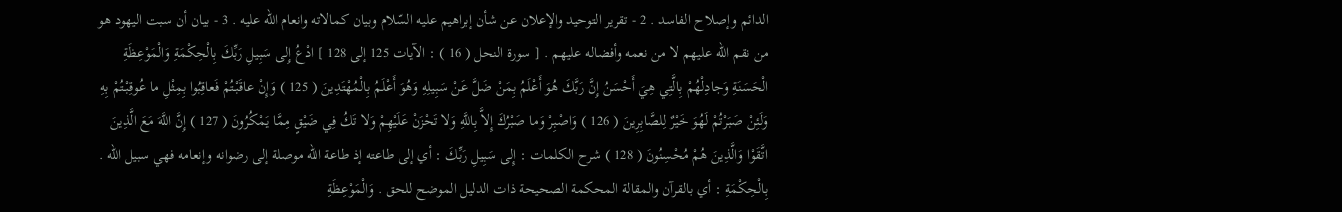الدائم وإصلاح الفاسد . 2 - تقرير التوحيد والإعلان عن شأن إبراهيم عليه السّلام وبيان كمالاته وانعام اللّه عليه . 3 - بيان أن سبت اليهود هو من نقم اللّه عليهم لا من نعمه وأفضاله عليهم . [ سورة النحل ( 16 ) : الآيات 125 إلى 128 ] ادْعُ إِلى سَبِيلِ رَبِّكَ بِالْحِكْمَةِ وَالْمَوْعِظَةِ الْحَسَنَةِ وَجادِلْهُمْ بِالَّتِي هِيَ أَحْسَنُ إِنَّ رَبَّكَ هُوَ أَعْلَمُ بِمَنْ ضَلَّ عَنْ سَبِيلِهِ وَهُوَ أَعْلَمُ بِالْمُهْتَدِينَ ( 125 ) وَإِنْ عاقَبْتُمْ فَعاقِبُوا بِمِثْلِ ما عُوقِبْتُمْ بِهِ وَلَئِنْ صَبَرْتُمْ لَهُوَ خَيْرٌ لِلصَّابِرِينَ ( 126 ) وَاصْبِرْ وَما صَبْرُكَ إِلاَّ بِاللَّهِ وَلا تَحْزَنْ عَلَيْهِمْ وَلا تَكُ فِي ضَيْقٍ مِمَّا يَمْكُرُونَ ( 127 ) إِنَّ اللَّهَ مَعَ الَّذِينَ اتَّقَوْا وَالَّذِينَ هُمْ مُحْسِنُونَ ( 128 ) شرح الكلمات : إِلى سَبِيلِ رَبِّكَ : أي إلى طاعته إذ طاعة اللّه موصلة إلى رضوانه وإنعامه فهي سبيل اللّه . بِالْحِكْمَةِ : أي بالقرآن والمقالة المحكمة الصحيحة ذات الدليل الموضح للحق . وَالْمَوْعِظَةِ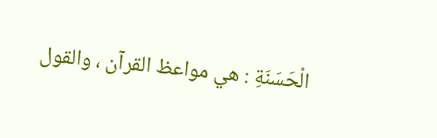الْحَسَنَةِ : هي مواعظ القرآن ، والقول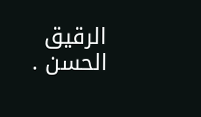الرقيق الحسن .